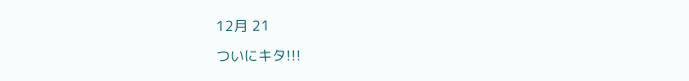12月 21

ついにキタ!!!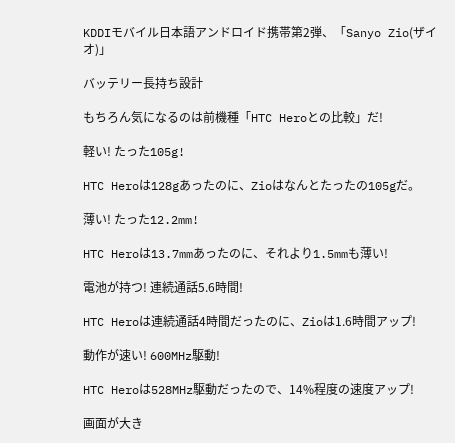KDDIモバイル日本語アンドロイド携帯第2弾、「Sanyo Zio(ザイオ)」

バッテリー長持ち設計

もちろん気になるのは前機種「HTC Heroとの比較」だ!

軽い! たった105g!

HTC Heroは128gあったのに、Zioはなんとたったの105gだ。

薄い! たった12.2mm!

HTC Heroは13.7mmあったのに、それより1.5mmも薄い!

電池が持つ! 連続通話5.6時間!

HTC Heroは連続通話4時間だったのに、Zioは1.6時間アップ!

動作が速い! 600MHz駆動!

HTC Heroは528MHz駆動だったので、14%程度の速度アップ!

画面が大き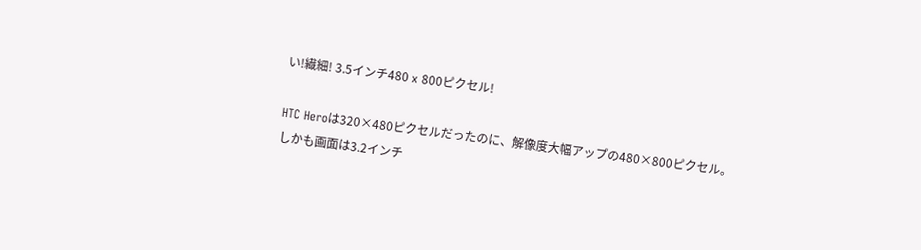い!繊細! 3.5インチ480 x 800ピクセル!

HTC Heroは320×480ピクセルだったのに、解像度大幅アップの480×800ピクセル。
しかも画面は3.2インチ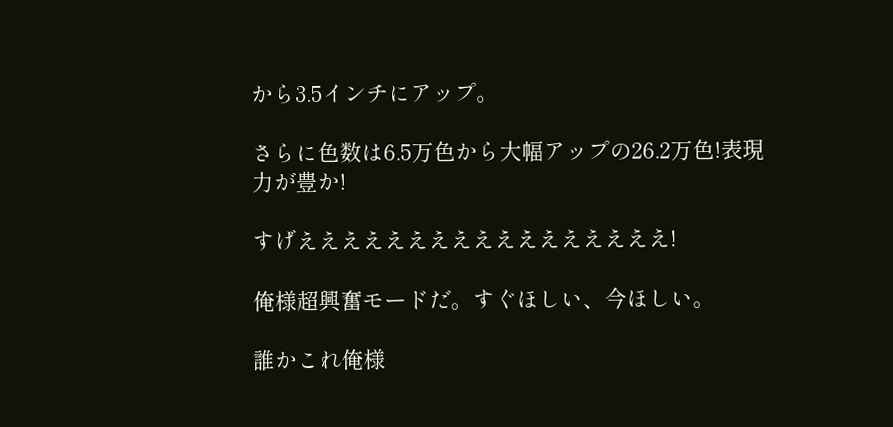から3.5インチにアップ。

さらに色数は6.5万色から大幅アップの26.2万色!表現力が豊か!

すげえええええええええええええええええ!

俺様超興奮モードだ。すぐほしい、今ほしい。

誰かこれ俺様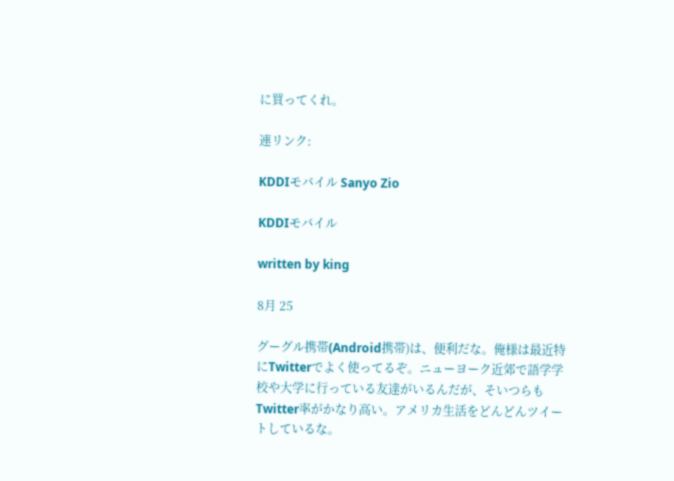に買ってくれ。

連リンク:

KDDIモバイル Sanyo Zio

KDDIモバイル

written by king

8月 25

グーグル携帯(Android携帯)は、便利だな。俺様は最近特にTwitterでよく使ってるぞ。ニューヨーク近郊で語学学校や大学に行っている友達がいるんだが、そいつらもTwitter率がかなり高い。アメリカ生活をどんどんツイートしているな。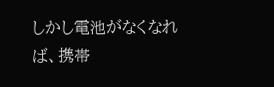しかし電池がなくなれば、携帯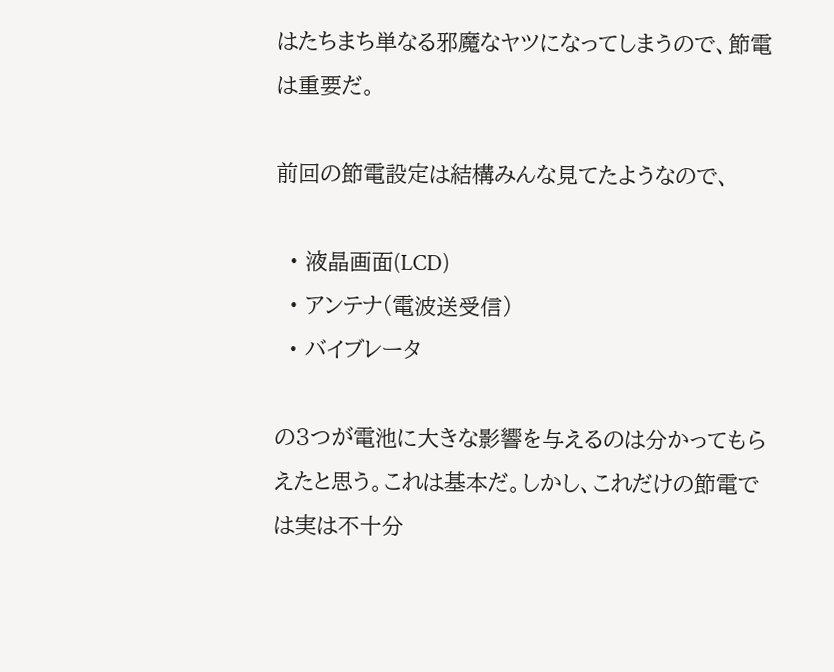はたちまち単なる邪魔なヤツになってしまうので、節電は重要だ。

前回の節電設定は結構みんな見てたようなので、

  • 液晶画面(LCD)
  • アンテナ(電波送受信)
  • バイブレータ

の3つが電池に大きな影響を与えるのは分かってもらえたと思う。これは基本だ。しかし、これだけの節電では実は不十分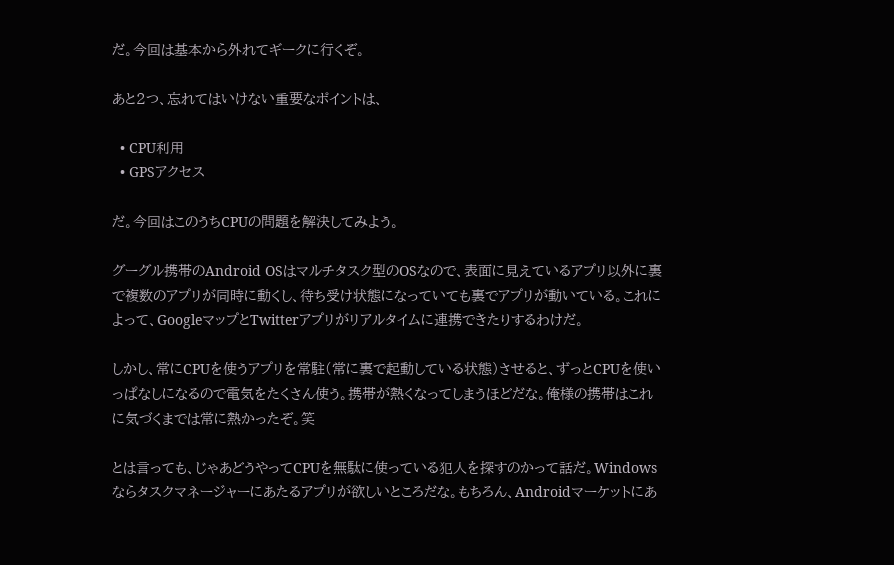だ。今回は基本から外れてギークに行くぞ。

あと2つ、忘れてはいけない重要なポイントは、

  • CPU利用
  • GPSアクセス

だ。今回はこのうちCPUの問題を解決してみよう。

グーグル携帯のAndroid OSはマルチタスク型のOSなので、表面に見えているアプリ以外に裏で複数のアプリが同時に動くし、待ち受け状態になっていても裏でアプリが動いている。これによって、GoogleマップとTwitterアプリがリアルタイムに連携できたりするわけだ。

しかし、常にCPUを使うアプリを常駐(常に裏で起動している状態)させると、ずっとCPUを使いっぱなしになるので電気をたくさん使う。携帯が熱くなってしまうほどだな。俺様の携帯はこれに気づくまでは常に熱かったぞ。笑

とは言っても、じゃあどうやってCPUを無駄に使っている犯人を探すのかって話だ。Windowsならタスクマネージャーにあたるアプリが欲しいところだな。もちろん、Androidマーケットにあ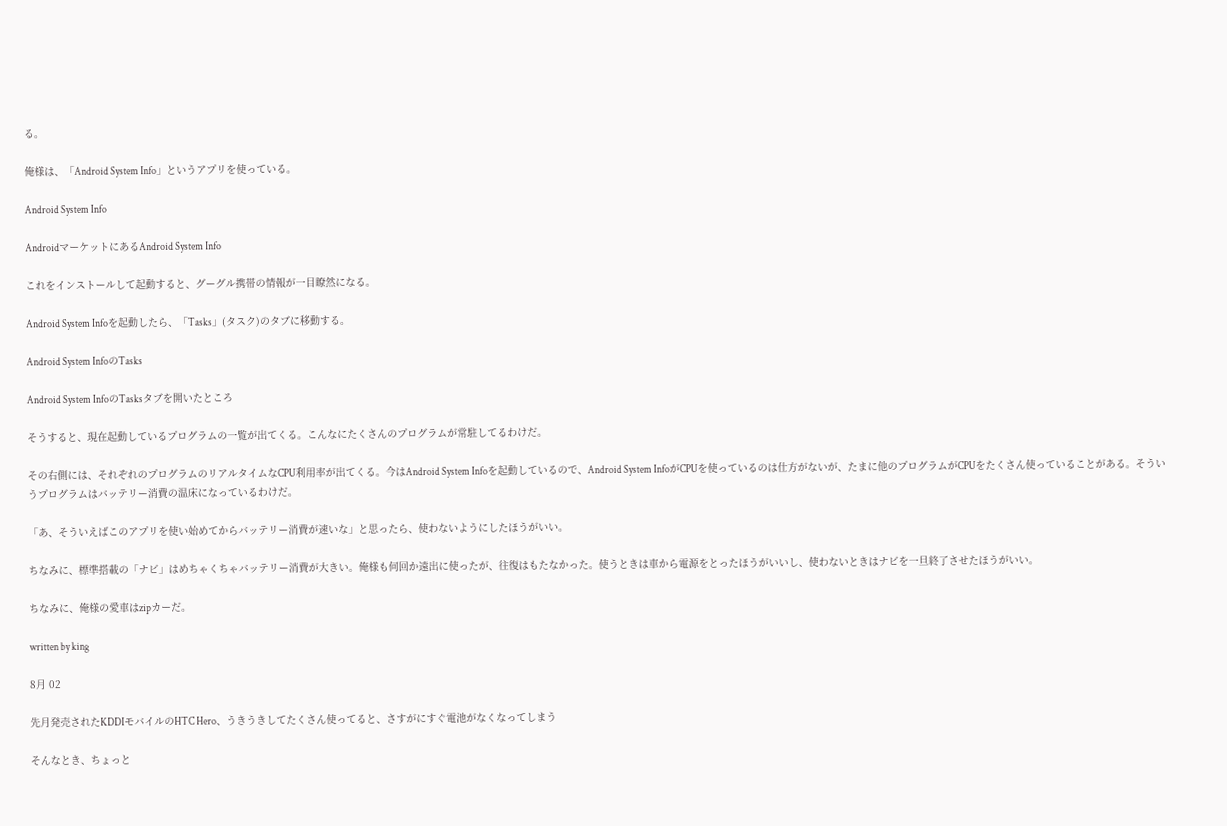る。

俺様は、「Android System Info」というアプリを使っている。

Android System Info

AndroidマーケットにあるAndroid System Info

これをインストールして起動すると、グーグル携帯の情報が一目瞭然になる。

Android System Infoを起動したら、「Tasks」(タスク)のタブに移動する。

Android System InfoのTasks

Android System InfoのTasksタブを開いたところ

そうすると、現在起動しているプログラムの一覧が出てくる。こんなにたくさんのプログラムが常駐してるわけだ。

その右側には、それぞれのプログラムのリアルタイムなCPU利用率が出てくる。今はAndroid System Infoを起動しているので、Android System InfoがCPUを使っているのは仕方がないが、たまに他のプログラムがCPUをたくさん使っていることがある。そういうプログラムはバッテリー消費の温床になっているわけだ。

「あ、そういえばこのアプリを使い始めてからバッテリー消費が速いな」と思ったら、使わないようにしたほうがいい。

ちなみに、標準搭載の「ナビ」はめちゃくちゃバッテリー消費が大きい。俺様も何回か遠出に使ったが、往復はもたなかった。使うときは車から電源をとったほうがいいし、使わないときはナビを一旦終了させたほうがいい。

ちなみに、俺様の愛車はzipカーだ。

written by king

8月 02

先月発売されたKDDIモバイルのHTC Hero、うきうきしてたくさん使ってると、さすがにすぐ電池がなくなってしまう

そんなとき、ちょっと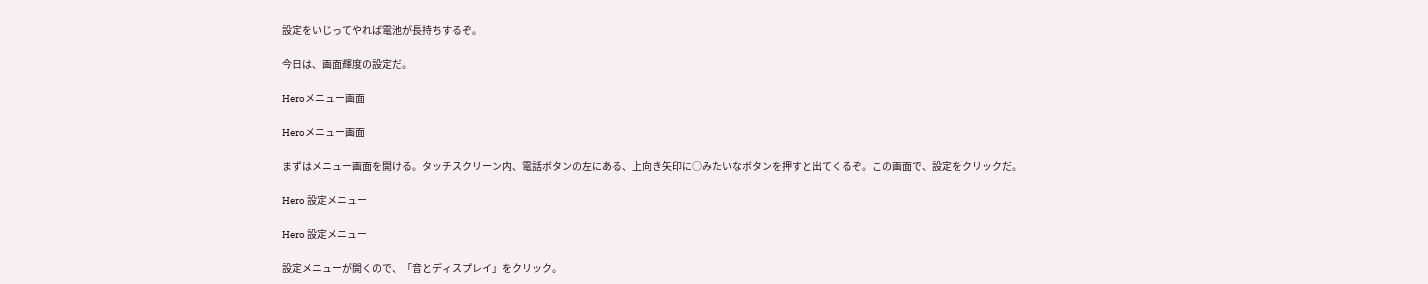設定をいじってやれば電池が長持ちするぞ。

今日は、画面輝度の設定だ。

Heroメニュー画面

Heroメニュー画面

まずはメニュー画面を開ける。タッチスクリーン内、電話ボタンの左にある、上向き矢印に○みたいなボタンを押すと出てくるぞ。この画面で、設定をクリックだ。

Hero 設定メニュー

Hero 設定メニュー

設定メニューが開くので、「音とディスプレイ」をクリック。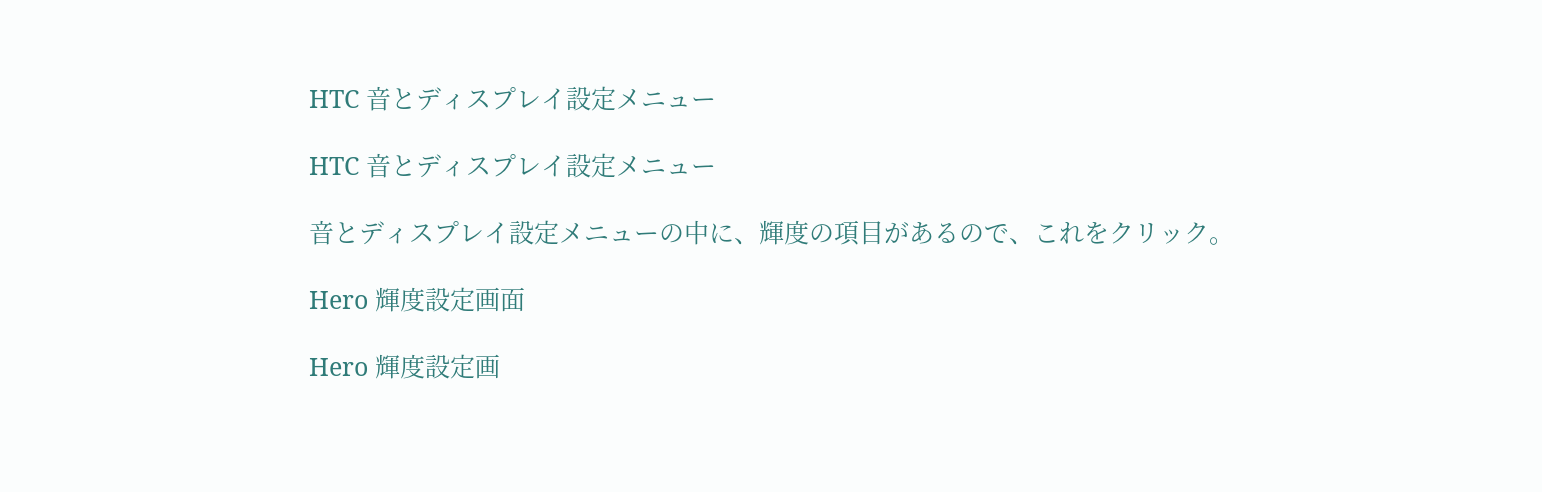HTC 音とディスプレイ設定メニュー

HTC 音とディスプレイ設定メニュー

音とディスプレイ設定メニューの中に、輝度の項目があるので、これをクリック。

Hero 輝度設定画面

Hero 輝度設定画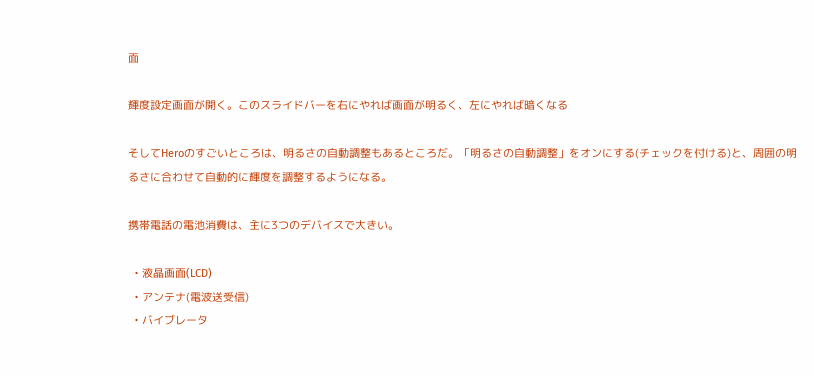面

輝度設定画面が開く。このスライドバーを右にやれば画面が明るく、左にやれば暗くなる

そしてHeroのすごいところは、明るさの自動調整もあるところだ。「明るさの自動調整」をオンにする(チェックを付ける)と、周囲の明るさに合わせて自動的に輝度を調整するようになる。

携帯電話の電池消費は、主に3つのデバイスで大きい。

  • 液晶画面(LCD)
  • アンテナ(電波送受信)
  • バイブレータ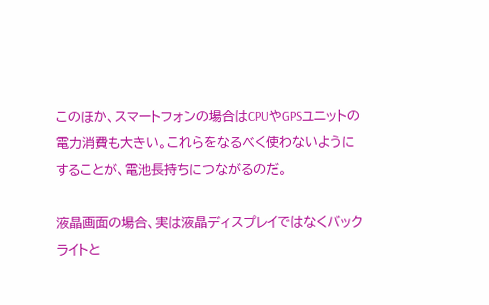このほか、スマートフォンの場合はCPUやGPSユニットの電力消費も大きい。これらをなるべく使わないようにすることが、電池長持ちにつながるのだ。

液晶画面の場合、実は液晶ディスプレイではなくバックライトと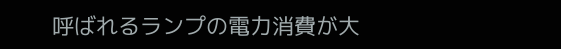呼ばれるランプの電力消費が大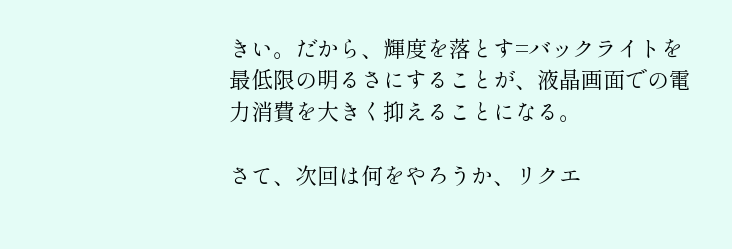きい。だから、輝度を落とす=バックライトを最低限の明るさにすることが、液晶画面での電力消費を大きく抑えることになる。

さて、次回は何をやろうか、リクエ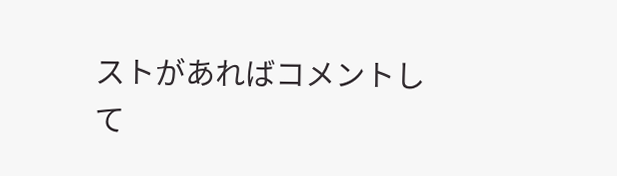ストがあればコメントして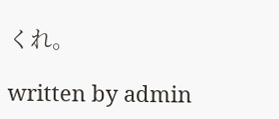くれ。

written by admin